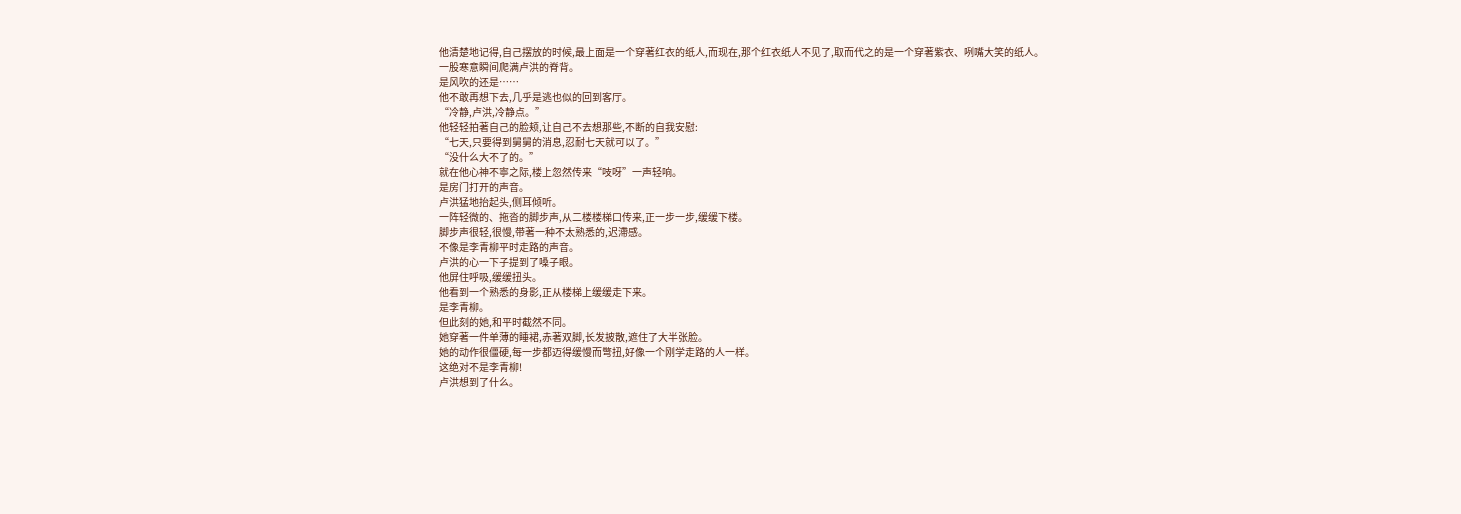他清楚地记得,自己摆放的时候,最上面是一个穿著红衣的纸人,而现在,那个红衣纸人不见了,取而代之的是一个穿著紫衣、咧嘴大笑的纸人。
一股寒意瞬间爬满卢洪的脊背。
是风吹的还是……
他不敢再想下去,几乎是逃也似的回到客厅。
“冷静,卢洪,冷静点。”
他轻轻拍著自己的脸颊,让自己不去想那些,不断的自我安慰:
“七天,只要得到舅舅的消息,忍耐七天就可以了。”
“没什么大不了的。”
就在他心神不寧之际,楼上忽然传来“吱呀”一声轻响。
是房门打开的声音。
卢洪猛地抬起头,侧耳倾听。
一阵轻微的、拖沓的脚步声,从二楼楼梯口传来,正一步一步,缓缓下楼。
脚步声很轻,很慢,带著一种不太熟悉的,迟滯感。
不像是李青柳平时走路的声音。
卢洪的心一下子提到了嗓子眼。
他屏住呼吸,缓缓扭头。
他看到一个熟悉的身影,正从楼梯上缓缓走下来。
是李青柳。
但此刻的她,和平时截然不同。
她穿著一件单薄的睡裙,赤著双脚,长发披散,遮住了大半张脸。
她的动作很僵硬,每一步都迈得缓慢而彆扭,好像一个刚学走路的人一样。
这绝对不是李青柳!
卢洪想到了什么。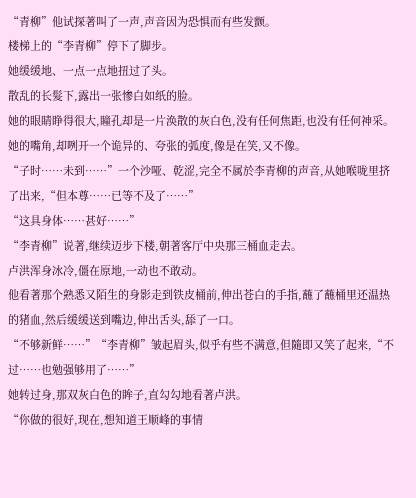“青柳”他试探著叫了一声,声音因为恐惧而有些发颤。
楼梯上的“李青柳”停下了脚步。
她缓缓地、一点一点地扭过了头。
散乱的长髮下,露出一张惨白如纸的脸。
她的眼睛睁得很大,瞳孔却是一片涣散的灰白色,没有任何焦距,也没有任何神采。
她的嘴角,却咧开一个诡异的、夸张的弧度,像是在笑,又不像。
“子时……未到……”一个沙哑、乾涩,完全不属於李青柳的声音,从她喉咙里挤了出来,“但本尊……已等不及了……”
“这具身体……甚好……”
“李青柳”说著,继续迈步下楼,朝著客厅中央那三桶血走去。
卢洪浑身冰冷,僵在原地,一动也不敢动。
他看著那个熟悉又陌生的身影走到铁皮桶前,伸出苍白的手指,蘸了蘸桶里还温热的猪血,然后缓缓送到嘴边,伸出舌头,舔了一口。
“不够新鲜……”“李青柳”皱起眉头,似乎有些不满意,但隨即又笑了起来,“不过……也勉强够用了……”
她转过身,那双灰白色的眸子,直勾勾地看著卢洪。
“你做的很好,现在,想知道王顺峰的事情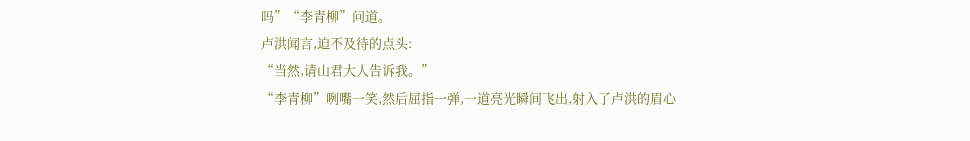吗”“李青柳”问道。
卢洪闻言,迫不及待的点头:
“当然,请山君大人告诉我。”
“李青柳”咧嘴一笑,然后屈指一弹,一道亮光瞬间飞出,射入了卢洪的眉心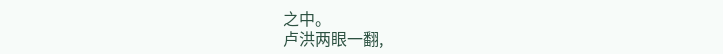之中。
卢洪两眼一翻,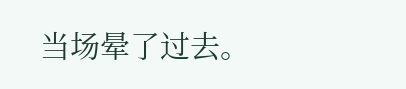当场晕了过去。